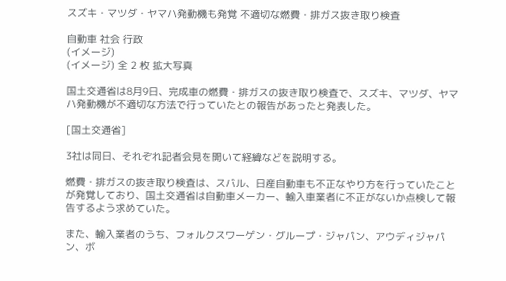スズキ・マツダ・ヤマハ発動機も発覚 不適切な燃費・排ガス抜き取り検査

自動車 社会 行政
(イメージ)
(イメージ) 全 2 枚 拡大写真

国土交通省は8月9日、完成車の燃費・排ガスの抜き取り検査で、スズキ、マツダ、ヤマハ発動機が不適切な方法で行っていたとの報告があったと発表した。

[国土交通省]

3社は同日、それぞれ記者会見を開いて経緯などを説明する。

燃費・排ガスの抜き取り検査は、スバル、日産自動車も不正なやり方を行っていたことが発覚しており、国土交通省は自動車メーカー、輸入車業者に不正がないか点検して報告するよう求めていた。

また、輸入業者のうち、フォルクスワーゲン・グループ・ジャパン、アウディジャパン、ボ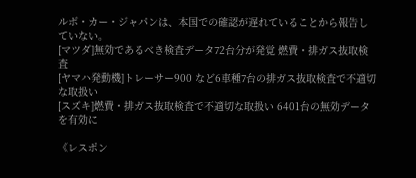ルボ・カー・ジャパンは、本国での確認が遅れていることから報告していない。
[マツダ]無効であるべき検査データ72台分が発覚 燃費・排ガス抜取検査
[ヤマハ発動機]トレーサー900 など6車種7台の排ガス抜取検査で不適切な取扱い
[スズキ]燃費・排ガス抜取検査で不適切な取扱い 6401台の無効データを有効に

《レスポン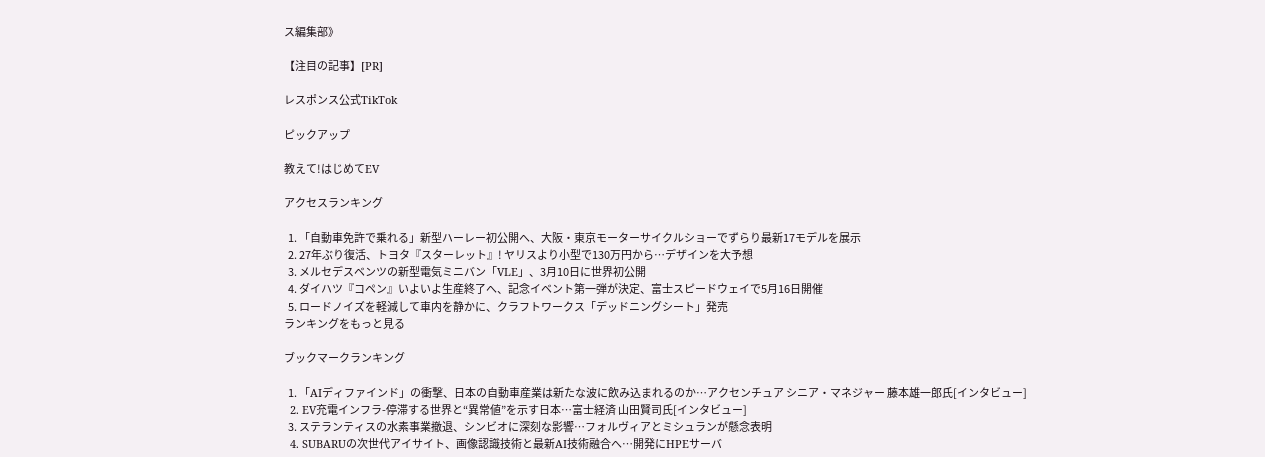ス編集部》

【注目の記事】[PR]

レスポンス公式TikTok

ピックアップ

教えて!はじめてEV

アクセスランキング

  1. 「自動車免許で乗れる」新型ハーレー初公開へ、大阪・東京モーターサイクルショーでずらり最新17モデルを展示
  2. 27年ぶり復活、トヨタ『スターレット』! ヤリスより小型で130万円から…デザインを大予想
  3. メルセデスベンツの新型電気ミニバン「VLE」、3月10日に世界初公開
  4. ダイハツ『コペン』いよいよ生産終了へ、記念イベント第一弾が決定、富士スピードウェイで5月16日開催
  5. ロードノイズを軽減して車内を静かに、クラフトワークス「デッドニングシート」発売
ランキングをもっと見る

ブックマークランキング

  1. 「AIディファインド」の衝撃、日本の自動車産業は新たな波に飲み込まれるのか…アクセンチュア シニア・マネジャー 藤本雄一郎氏[インタビュー]
  2. EV充電インフラ-停滞する世界と“異常値”を示す日本…富士経済 山田賢司氏[インタビュー]
  3. ステランティスの水素事業撤退、シンビオに深刻な影響…フォルヴィアとミシュランが懸念表明
  4. SUBARUの次世代アイサイト、画像認識技術と最新AI技術融合へ…開発にHPEサーバ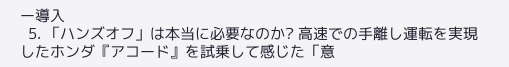ー導入
  5. 「ハンズオフ」は本当に必要なのか? 高速での手離し運転を実現したホンダ『アコード』を試乗して感じた「意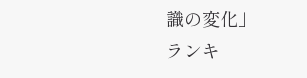識の変化」
ランキ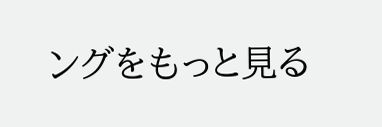ングをもっと見る